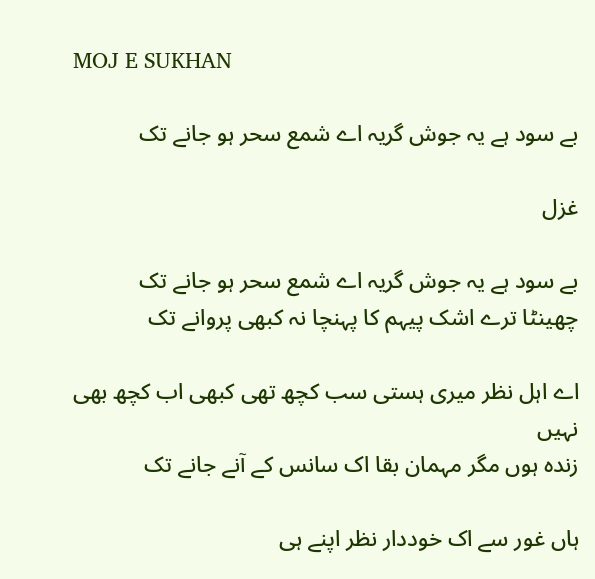MOJ E SUKHAN

بے سود ہے یہ جوش گریہ اے شمع سحر ہو جانے تک

غزل

بے سود ہے یہ جوش گریہ اے شمع سحر ہو جانے تک
چھینٹا ترے اشک پیہم کا پہنچا نہ کبھی پروانے تک

اے اہل نظر میری ہستی سب کچھ تھی کبھی اب کچھ بھی نہیں
زندہ ہوں مگر مہمان بقا اک سانس کے آنے جانے تک

ہاں غور سے اک خوددار نظر اپنے ہی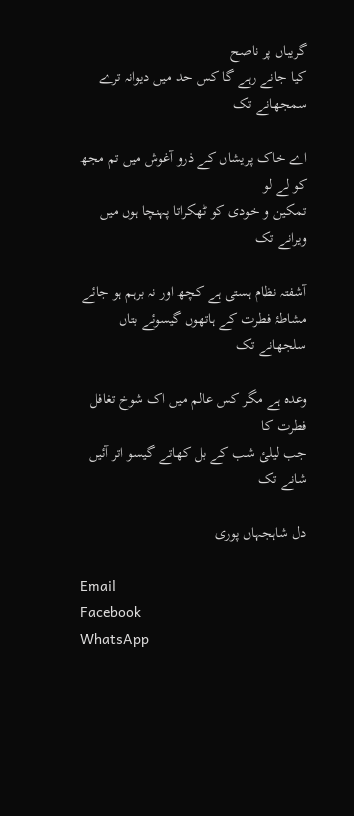گریباں پر ناصح
کیا جانے رہے گا کس حد میں دیوانہ ترے سمجھانے تک

اے خاک پریشاں کے ذرو آغوش میں تم مجھ کو لے لو
تمکین و خودی کو ٹھکراتا پہنچا ہوں میں ویرانے تک

آشفتہ نظام ہستی ہے کچھ اور نہ برہم ہو جائے
مشاطۂ فطرت کے ہاتھوں گیسوئے بتاں سلجھانے تک

وعدہ ہے مگر کس عالم میں اک شوخ تغافل فطرت کا
جب لیلئ شب کے بل کھاتے گیسو اتر آئیں شانے تک

دل شاہجہاں پوری

Email
Facebook
WhatsApp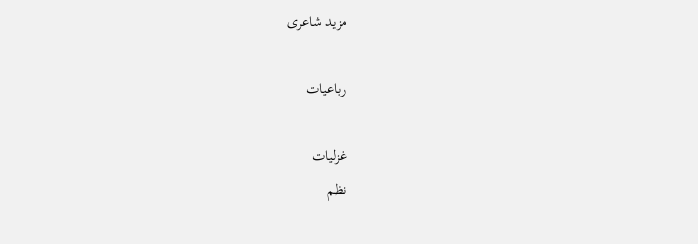مزید شاعری

رباعیات

غزلیات
نظم